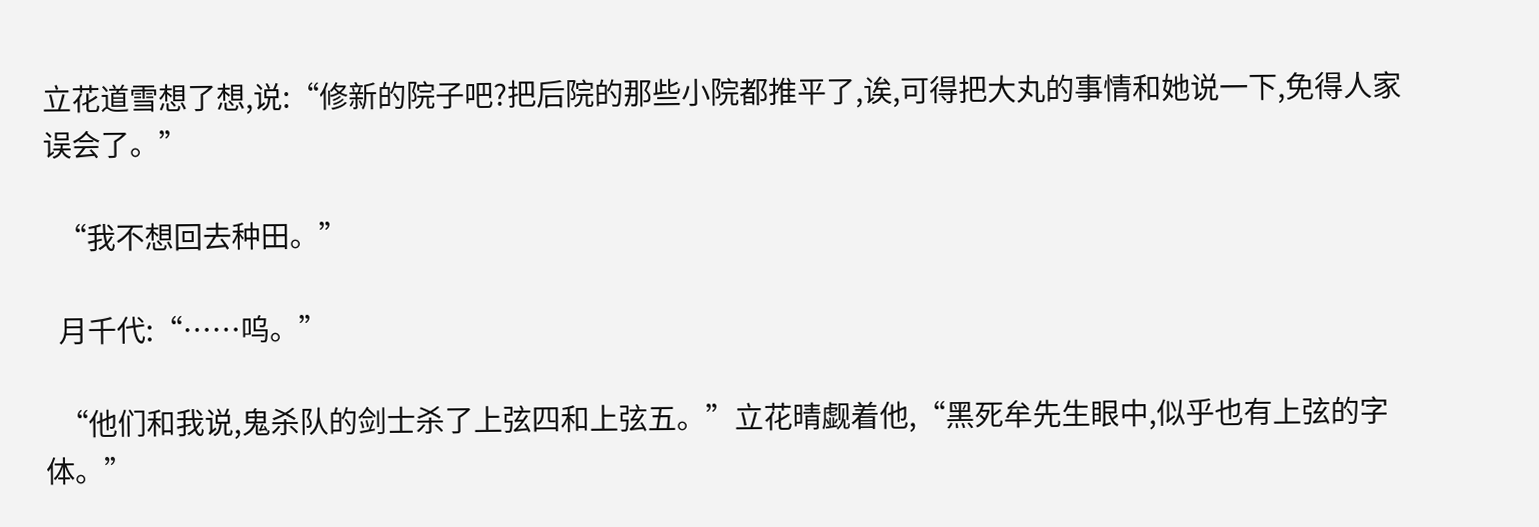立花道雪想了想,说:“修新的院子吧?把后院的那些小院都推平了,诶,可得把大丸的事情和她说一下,免得人家误会了。”

  “我不想回去种田。”

  月千代:“……呜。”

  “他们和我说,鬼杀队的剑士杀了上弦四和上弦五。”立花晴觑着他,“黑死牟先生眼中,似乎也有上弦的字体。”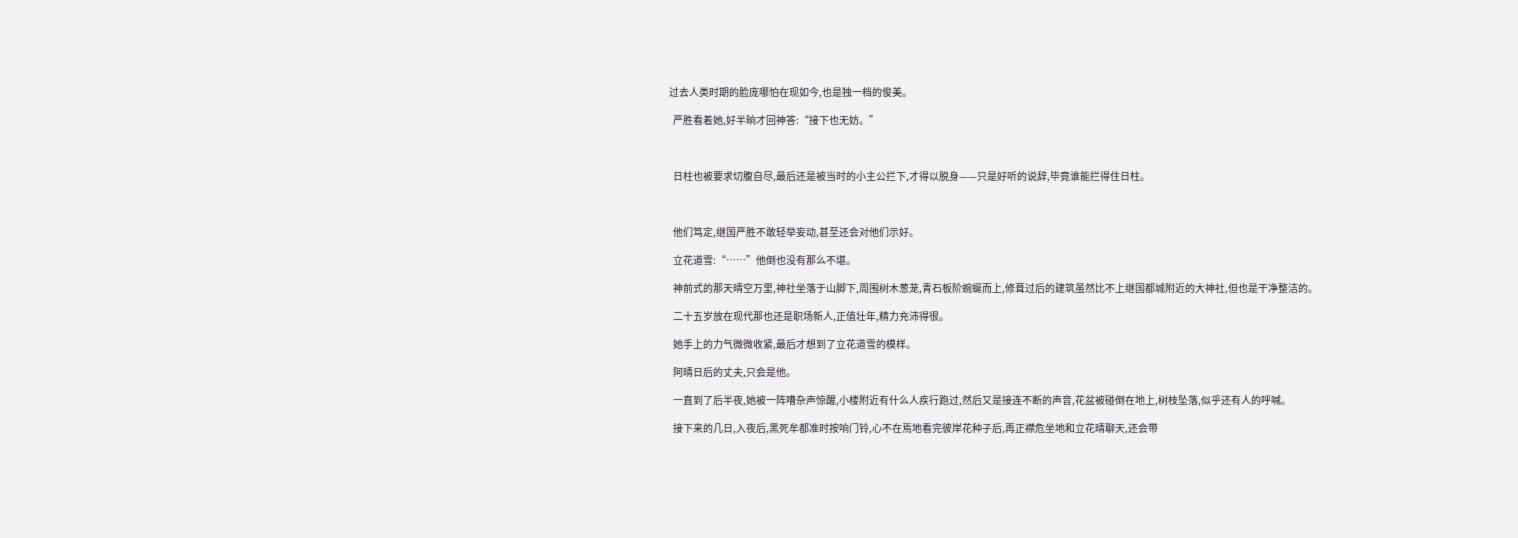过去人类时期的脸庞哪怕在现如今,也是独一档的俊美。

  严胜看着她,好半晌才回神答:“接下也无妨。”



  日柱也被要求切腹自尽,最后还是被当时的小主公拦下,才得以脱身——只是好听的说辞,毕竟谁能拦得住日柱。



  他们笃定,继国严胜不敢轻举妄动,甚至还会对他们示好。

  立花道雪:“……”他倒也没有那么不堪。

  神前式的那天晴空万里,神社坐落于山脚下,周围树木葱茏,青石板阶蜿蜒而上,修葺过后的建筑虽然比不上继国都城附近的大神社,但也是干净整洁的。

  二十五岁放在现代那也还是职场新人,正值壮年,精力充沛得很。

  她手上的力气微微收紧,最后才想到了立花道雪的模样。

  阿晴日后的丈夫,只会是他。

  一直到了后半夜,她被一阵嘈杂声惊醒,小楼附近有什么人疾行跑过,然后又是接连不断的声音,花盆被碰倒在地上,树枝坠落,似乎还有人的呼喊。

  接下来的几日,入夜后,黑死牟都准时按响门铃,心不在焉地看完彼岸花种子后,再正襟危坐地和立花晴聊天,还会带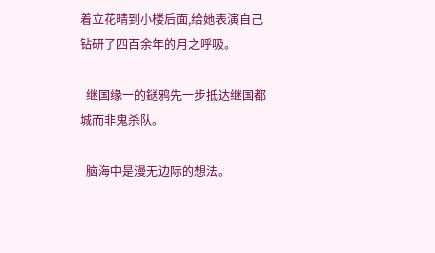着立花晴到小楼后面,给她表演自己钻研了四百余年的月之呼吸。

  继国缘一的鎹鸦先一步抵达继国都城而非鬼杀队。

  脑海中是漫无边际的想法。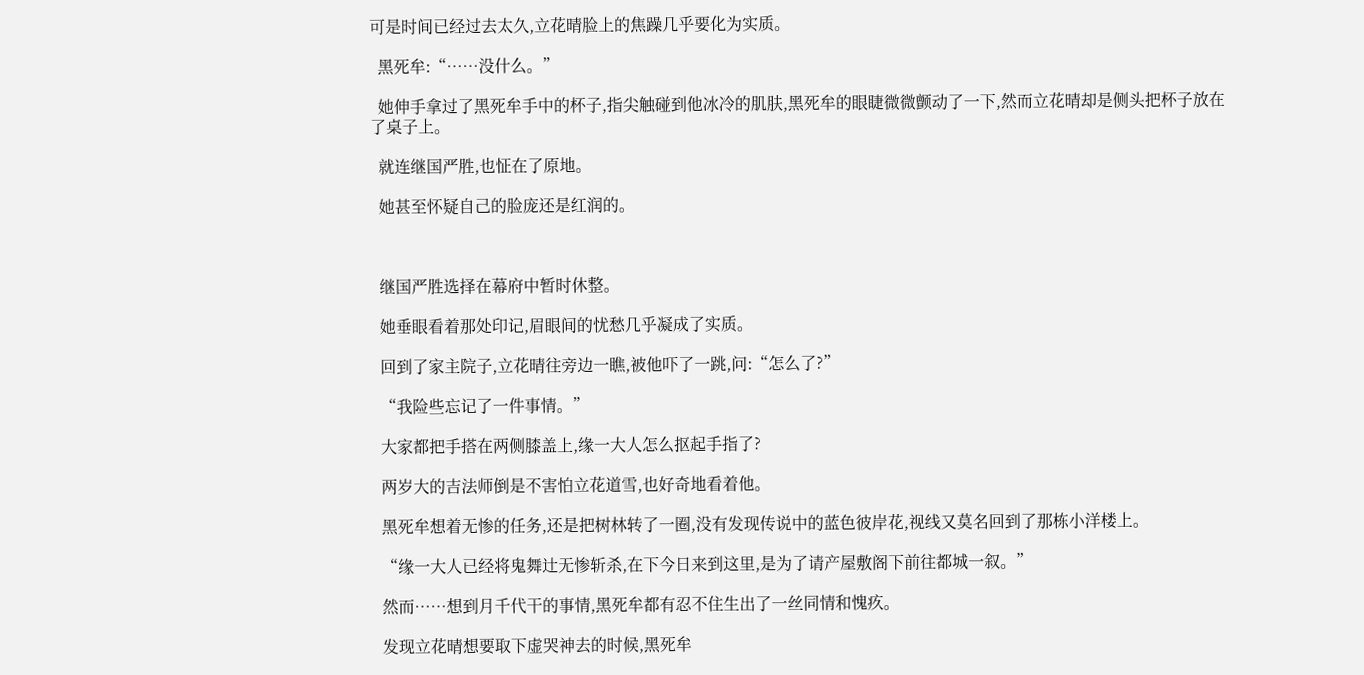可是时间已经过去太久,立花晴脸上的焦躁几乎要化为实质。

  黑死牟:“……没什么。”

  她伸手拿过了黑死牟手中的杯子,指尖触碰到他冰冷的肌肤,黑死牟的眼睫微微颤动了一下,然而立花晴却是侧头把杯子放在了桌子上。

  就连继国严胜,也怔在了原地。

  她甚至怀疑自己的脸庞还是红润的。



  继国严胜选择在幕府中暂时休整。

  她垂眼看着那处印记,眉眼间的忧愁几乎凝成了实质。

  回到了家主院子,立花晴往旁边一瞧,被他吓了一跳,问:“怎么了?”

  “我险些忘记了一件事情。”

  大家都把手搭在两侧膝盖上,缘一大人怎么抠起手指了?

  两岁大的吉法师倒是不害怕立花道雪,也好奇地看着他。

  黑死牟想着无惨的任务,还是把树林转了一圈,没有发现传说中的蓝色彼岸花,视线又莫名回到了那栋小洋楼上。

  “缘一大人已经将鬼舞辻无惨斩杀,在下今日来到这里,是为了请产屋敷阁下前往都城一叙。”

  然而……想到月千代干的事情,黑死牟都有忍不住生出了一丝同情和愧疚。

  发现立花晴想要取下虚哭神去的时候,黑死牟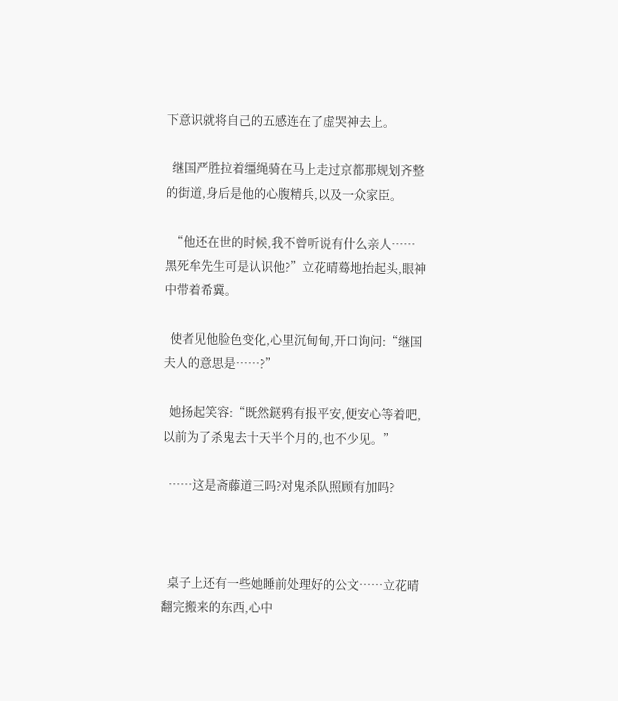下意识就将自己的五感连在了虚哭神去上。

  继国严胜拉着缰绳骑在马上走过京都那规划齐整的街道,身后是他的心腹精兵,以及一众家臣。

  “他还在世的时候,我不曾听说有什么亲人……黑死牟先生可是认识他?”立花晴蓦地抬起头,眼神中带着希冀。

  使者见他脸色变化,心里沉甸甸,开口询问:“继国夫人的意思是……?”

  她扬起笑容:“既然鎹鸦有报平安,便安心等着吧,以前为了杀鬼去十天半个月的,也不少见。”

  ……这是斋藤道三吗?对鬼杀队照顾有加吗?



  桌子上还有一些她睡前处理好的公文……立花晴翻完搬来的东西,心中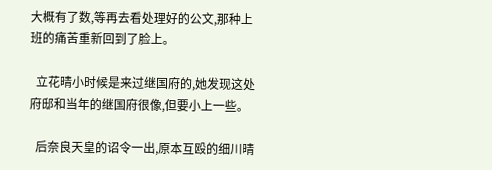大概有了数,等再去看处理好的公文,那种上班的痛苦重新回到了脸上。

  立花晴小时候是来过继国府的,她发现这处府邸和当年的继国府很像,但要小上一些。

  后奈良天皇的诏令一出,原本互殴的细川晴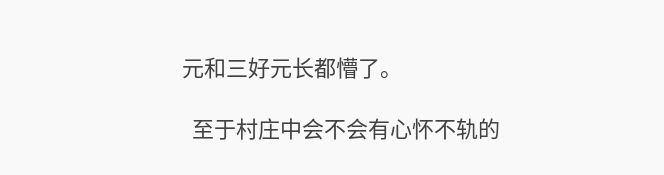元和三好元长都懵了。

  至于村庄中会不会有心怀不轨的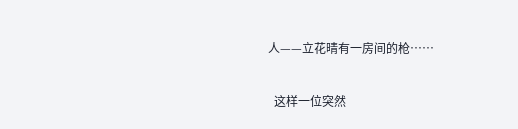人——立花晴有一房间的枪……

  这样一位突然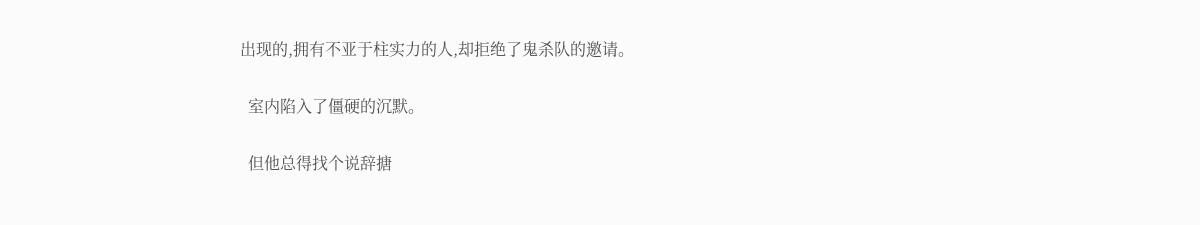出现的,拥有不亚于柱实力的人,却拒绝了鬼杀队的邀请。

  室内陷入了僵硬的沉默。

  但他总得找个说辞搪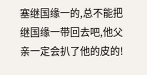塞继国缘一的,总不能把继国缘一带回去吧,他父亲一定会扒了他的皮的!